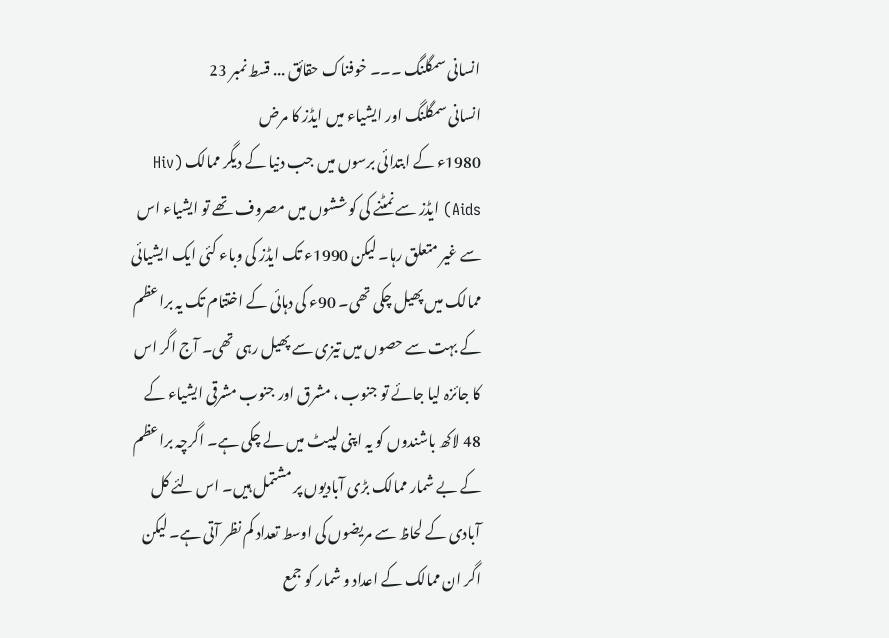انسانی سمگلنگ ۔۔۔ خوفناک حقائق ... قسط نمبر 23
انسانی سمگلنگ اور ایشیاء میں ایڈز کا مرض
1980ء کے ابتدائی برسوں میں جب دنیا کے دیگر ممالک (Hiv Aids) ایڈز سے نمٹنے کی کوششوں میں مصروف تھے تو ایشیاء اس سے غیر متعلق رہا۔ لیکن 1990ء تک ایڈز کی وباء کئی ایک ایشیائی ممالک میں پھیل چکی تھی۔ 90ء کی دہائی کے اختتام تک یہ براعظم کے بہت سے حصوں میں تیزی سے پھیل رہی تھی۔ آج اگر اس کا جائزہ لیا جائے تو جنوب ، مشرق اور جنوب مشرقی ایشیاء کے 48 لاکھ باشندوں کو یہ اپنی لپیٹ میں لے چکی ہے۔ اگرچہ براعظم کے بے شمار ممالک بڑی آبادیوں پر مشتمل ہیں۔ اس لئے کل آبادی کے لحاظ سے مریضوں کی اوسط تعداد کم نظر آتی ہے۔ لیکن اگر ان ممالک کے اعداد و شمار کو جمع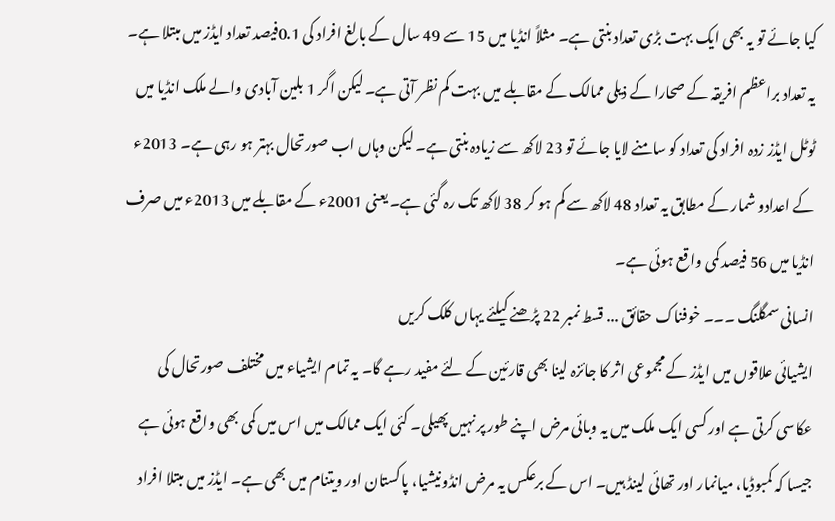کیا جائے تو یہ بھی ایک بہت بڑی تعداد بنتی ہے۔ مثلاً انڈیا میں 15 سے 49 سال کے بالغ افراد کی 0.1فیصد تعداد ایڈز میں مبتلا ہے۔ یہ تعداد براعظم افریقہ کے صحارا کے ذیلی ممالک کے مقابلے میں بہت کم نظر آتی ہے۔ لیکن اگر 1 بلین آبادی والے ملک انڈیا میں ٹوٹل ایڈز زدہ افراد کی تعداد کو سامنے لایا جائے تو 23 لاکھ سے زیادہ بنتی ہے۔ لیکن وہاں اب صورتحال بہتر ہو رہی ہے۔ 2013ء کے اعدادو شمار کے مطابق یہ تعداد 48 لاکھ سے کم ہو کر 38 لاکھ تک رہ گئی ہے۔ یعنی 2001ء کے مقابلے میں 2013ء میں صرف انڈیا میں 56 فیصد کمی واقع ہوئی ہے۔
انسانی سمگلنگ ۔۔۔ خوفناک حقائق ... قسط نمبر 22 پڑھنے کیلئے یہاں کلک کریں
ایشیائی علاقوں میں ایڈز کے مجموعی اثر کا جائزہ لینا بھی قارئین کے لئے مفید رہے گا۔ یہ تمام ایشیاء میں مختلف صورتحال کی عکاسی کرتی ہے اور کسی ایک ملک میں یہ وبائی مرض اپنے طور پر نہیں پھیلی۔ کئی ایک ممالک میں اس میں کمی بھی واقع ہوئی ہے جیسا کہ کمبوڈیا، میانمار اور تھائی لینڈ ہیں۔ اس کے برعکس یہ مرض انڈونیشیا، پاکستان اور ویتنام میں بھی ہے۔ ایڈز میں مبتلا افراد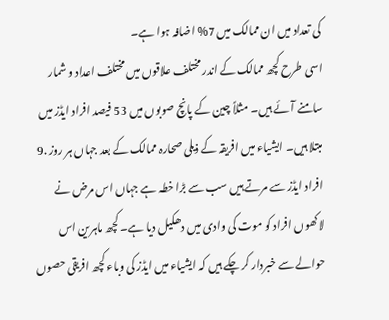کی تعداد میں ان ممالک میں 7% اضافہ ہوا ہے۔
اسی طرح کچھ ممالک کے اندر مختلف علاقوں میں مختلف اعداد و شمار سامنے آئے ہیں۔ مثلاً چین کے پانچ صوبوں میں 53 فیصد افراد ایڈز میں مبتلا ہیں۔ ایشیاء میں افریقہ کے ذیلی صحارہ ممالک کے بعد جہاں ہر روز .9 افراد ایڈز سے مرتے ہیں سب سے بڑا خطہ ہے جہاں اس مرض نے لاکھوں افراد کو موت کی وادی میں دھکیل دیا ہے۔ کچھ ماہرین اس حوالے سے خبردار کر چکے ہیں کہ ایشیاء میں ایڈز کی وباء کچھ افریقی حصوں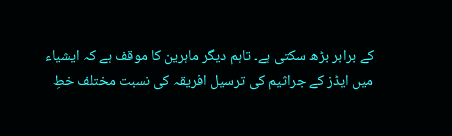کے برابر بڑھ سکتی ہے۔ تاہم دیگر ماہرین کا موقف ہے کہ ایشیاء میں ایڈز کے جراثیم کی ترسیل افریقہ کی نسبت مختلف خطِ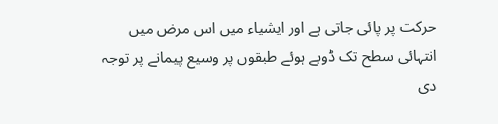حرکت پر پائی جاتی ہے اور ایشیاء میں اس مرض میں انتہائی سطح تک ڈوبے ہوئے طبقوں پر وسیع پیمانے پر توجہ دی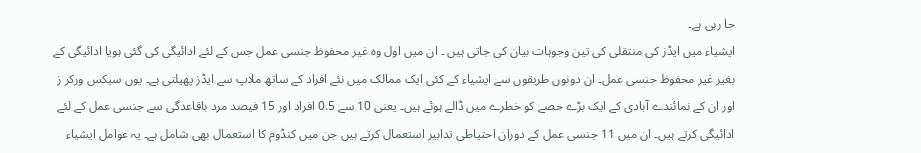جا رہی ہے۔
ایشیاء میں ایڈز کی منتقلی کی تین وجوہات بیان کی جاتی ہیں ۔ ان میں اول وہ غیر محفوظ جنسی عمل جس کے لئے ادائیگی کی گئی ہویا ادائیگی کے بغیر غیر محفوظ جنسی عمل۔ ان دونوں طریقوں سے ایشیاء کے کئی ایک ممالک میں نئے افراد کے ساتھ ملاپ سے ایڈز پھیلتی ہے۔ یوں سیکس ورکر ز اور ان کے نمائندے آبادی کے ایک بڑے حصے کو خطرے میں ڈالے ہوئے ہیں۔ یعنی 10 سے 0.5 افراد اور 15 فیصد مرد باقاعدگی سے جنسی عمل کے لئے ادائیگی کرتے ہیں۔ ان میں 11 جنسی عمل کے دوران احتیاطی تدابیر استعمال کرتے ہیں جن میں کنڈوم کا استعمال بھی شامل ہے۔ یہ عوامل ایشیاء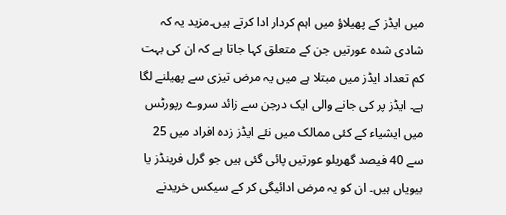میں ایڈز کے پھیلاؤ میں اہم کردار ادا کرتے ہیں۔مزید یہ کہ شادی شدہ عورتیں جن کے متعلق کہا جاتا ہے کہ ان کی بہت کم تعداد ایڈز میں مبتلا ہے میں یہ مرض تیزی سے پھیلنے لگا ہے۔ ایڈز پر کی جانے والی ایک درجن سے زائد سروے رپورٹس میں ایشیاء کے کئی ممالک میں نئے ایڈز زدہ افراد میں 25 سے 40 فیصد گھریلو عورتیں پائی گئی ہیں جو گرل فرینڈز یا بیویاں ہیں۔ ان کو یہ مرض ادائیگی کر کے سیکس خریدنے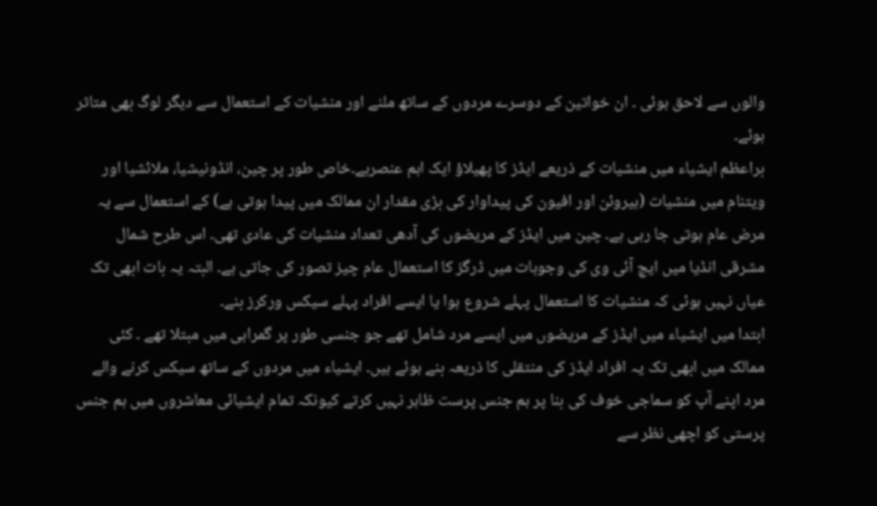والوں سے لاحق ہوئی ۔ ان خواتین کے دوسرے مردوں کے ساتھ ملنے اور منشیات کے استعمال سے دیگر لوگ بھی متاثر ہوئے۔
براعظم ایشیاء میں منشیات کے ذریعے ایڈز کا پھیلاؤ ایک اہم عنصرہے۔خاص طور پر چین، انڈونیشیا، ملائشیا اور ویتنام میں منشیات (ہیروئن اور افیون کی پیداوار کی بڑی مقدار ان ممالک میں پیدا ہوتی ہے) کے استعمال سے یہ مرض عام ہوتی جا رہی ہے۔ چین میں ایڈز کے مریضوں کی آدھی تعداد منشیات کی عادی تھی۔ اس طرح شمال مشرقی انڈیا میں ایچ آئی وی کی وجوہات میں ڈرگز کا استعمال عام چیز تصور کی جاتی ہے۔ البتہ یہ بات ابھی تک عیاں نہیں ہوئی کہ منشیات کا استعمال پہلے شروع ہوا یا ایسے افراد پہلے سیکس ورکرز بنے۔
ابتدا میں ایشیاء میں ایڈز کے مریضوں میں ایسے مرد شامل تھے جو جنسی طور پر گمراہی میں مبتلا تھے ۔ کئی ممالک میں ابھی تک یہ افراد ایڈز کی منتقلی کا ذریعہ بنے ہوئے ہیں۔ ایشیاء میں مردوں کے ساتھ سیکس کرنے والے مرد اپنے آپ کو سماجی خوف کی بنا پر ہم جنس پرست ظاہر نہیں کرتے کیونکہ تمام ایشیائی معاشروں میں ہم جنس پرستی کو اچھی نظر سے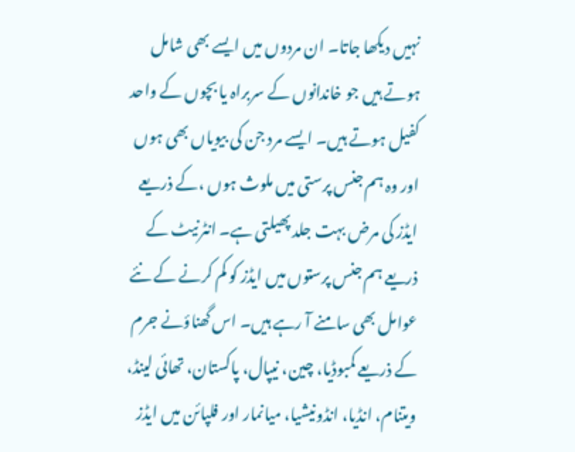نہیں دیکھا جاتا۔ ان مردوں میں ایسے بھی شامل ہوتے ہیں جو خاندانوں کے سربراہ یا بچوں کے واحد کفیل ہوتے ہیں۔ ایسے مرد جن کی بیویاں بھی ہوں اور وہ ہم جنس پرستی میں ملوث ہوں ،کے ذریعے ایڈز کی مرض بہت جلد پھیلتی ہے۔ انٹرنیٹ کے ذریعے ہم جنس پرستوں میں ایڈز کو کم کرنے کے نئے عوامل بھی سامنے آ رہے ہیں۔ اس گھناؤنے جرم کے ذریعے کمبوڈیا، چین، نیپال، پاکستان، تھائی لینڈ، ویتنام، انڈیا، انڈونیشیا، میانمار اور فلپائن میں ایڈز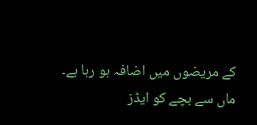کے مریضوں میں اضافہ ہو رہا ہے۔
ماں سے بچے کو ایڈز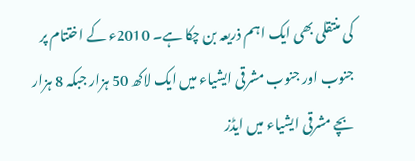کی منتقلی بھی ایک اہم ذریعہ بن چکا ہے۔ 2010ء کے اختتام پر جنوب اور جنوب مشرقی ایشیاء میں ایک لاکھ 50 ہزار جبکہ 8 ہزار بچے مشرقی ایشیاء میں ایڈز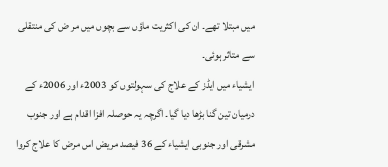میں مبتلا تھے۔ ان کی اکثریت ماؤں سے بچوں میں مر ض کی منتقلی سے متاثر ہوئی۔
ایشیاء میں ایڈز کے علاج کی سہولتوں کو 2003ء اور 2006ء کے درمیان تین گنا بڑھا دیا گیا۔ اگرچہ یہ حوصلہ افزا اقدام ہے اور جنوب مشرقی اور جنوبی ایشیاء کے 36 فیصد مریض اس مرض کا علاج کروا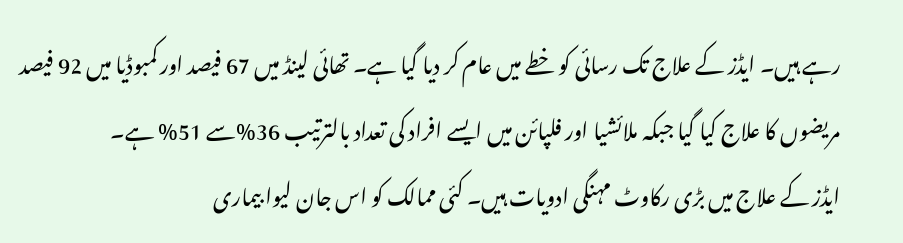رہے ہیں۔ ایڈز کے علاج تک رسائی کو خطے میں عام کر دیا گیا ہے۔ تھائی لینڈ میں 67 فیصد اور کمبوڈیا میں 92 فیصد مریضوں کا علاج کیا گیا جبکہ ملائشیا اور فلپائن میں ایسے افراد کی تعداد بالترتیب 36%سے 51% ہے۔
ایڈز کے علاج میں بڑی رکاوٹ مہنگی ادویات ہیں۔ کئی ممالک کو اس جان لیوا بیماری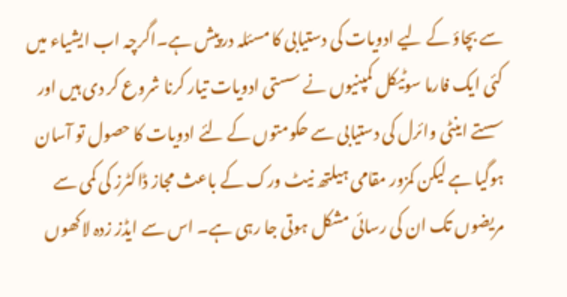سے بچاؤ کے لیے ادویات کی دستیابی کا مسئلہ درپیش ہے۔اگرچہ اب ایشیاء میں کئی ایک فارما سوٹیکل کمپنیوں نے سستی ادویات تیار کرنا شروع کر دی ہیں اور سستے اینٹی وائرل کی دستیابی سے حکومتوں کے لئے ادویات کا حصول تو آسان ہوگیا ہے لیکن کمزور مقامی ہیلتھ نیٹ ورک کے باعث مجاز ڈاکٹرز کی کمی سے مریضوں تک ان کی رسائی مشکل ہوتی جا رہی ہے۔ اس سے ایڈز زدہ لاکھوں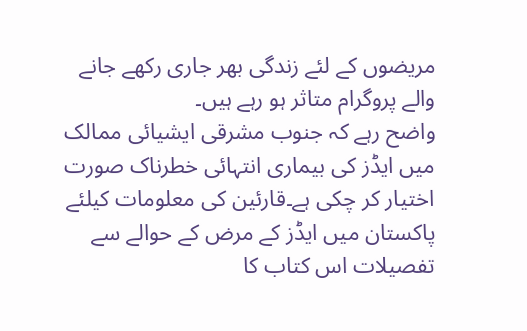مریضوں کے لئے زندگی بھر جاری رکھے جانے والے پروگرام متاثر ہو رہے ہیں۔
واضح رہے کہ جنوب مشرقی ایشیائی ممالک میں ایڈز کی بیماری انتہائی خطرناک صورت اختیار کر چکی ہے۔قارئین کی معلومات کیلئے پاکستان میں ایڈز کے مرض کے حوالے سے تفصیلات اس کتاب کا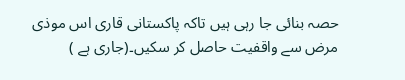حصہ بنائی جا رہی ہیں تاکہ پاکستانی قاری اس موذی مرض سے واقفیت حاصل کر سکیں۔(جاری ہے )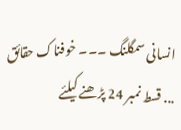انسانی سمگلنگ ۔۔۔ خوفناک حقائق ... قسط نمبر 24 پڑھنے کیلئے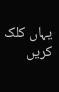یہاں کلک کریں